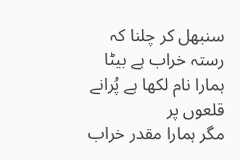سنبھل کر چلنا کہ رستہ خراب ہے بیٹا
ہمارا نام لکھا ہے پُرانے قلعوں پر
مگر ہمارا مقدر خراب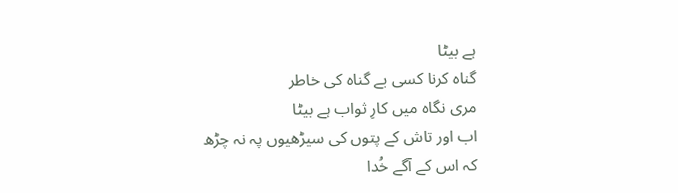ہے بیٹا
گناہ کرنا کسی بے گناہ کی خاطر
مری نگاہ میں کارِ ثواب ہے بیٹا
اب اور تاش کے پتوں کی سیڑھیوں پہ نہ چڑھ
کہ اس کے آگے خُدا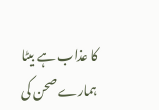کا عذاب ہے بیٹا
ہمارے صحن کی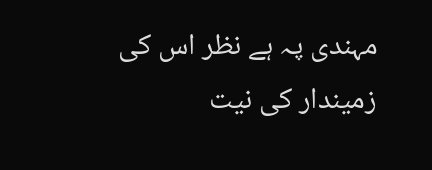مہندی پہ ہے نظر اس کی
زمیندار کی نیت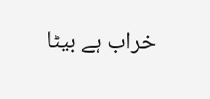خراب ہے بیٹا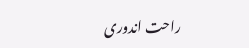راحت اندوری